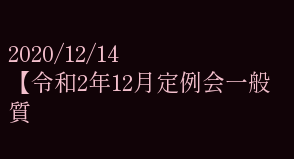2020/12/14
【令和2年12月定例会一般質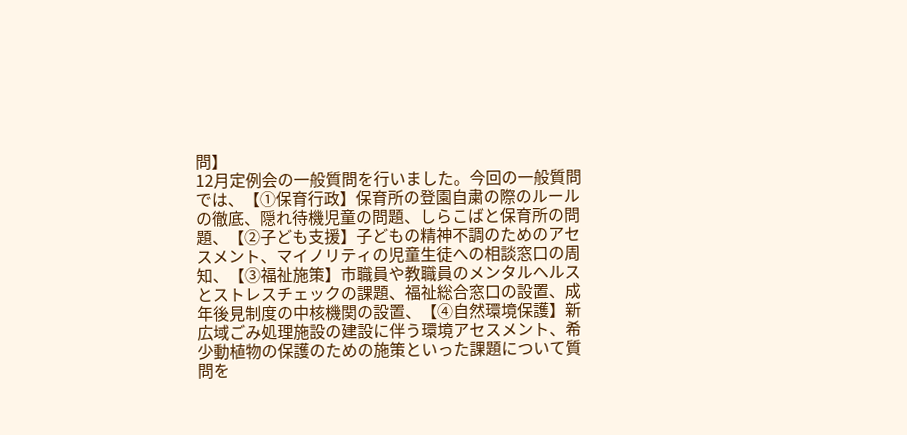問】
12月定例会の一般質問を行いました。今回の一般質問では、【①保育行政】保育所の登園自粛の際のルールの徹底、隠れ待機児童の問題、しらこばと保育所の問題、【②子ども支援】子どもの精神不調のためのアセスメント、マイノリティの児童生徒への相談窓口の周知、【③福祉施策】市職員や教職員のメンタルヘルスとストレスチェックの課題、福祉総合窓口の設置、成年後見制度の中核機関の設置、【④自然環境保護】新広域ごみ処理施設の建設に伴う環境アセスメント、希少動植物の保護のための施策といった課題について質問を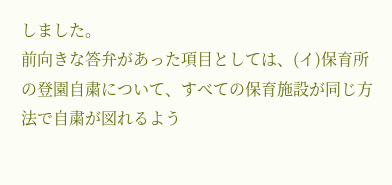しました。
前向きな答弁があった項目としては、(イ)保育所の登園自粛について、すべての保育施設が同じ方法で自粛が図れるよう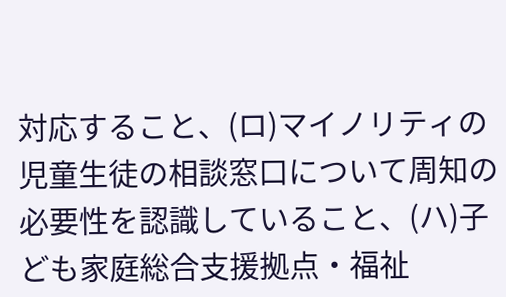対応すること、(ロ)マイノリティの児童生徒の相談窓口について周知の必要性を認識していること、(ハ)子ども家庭総合支援拠点・福祉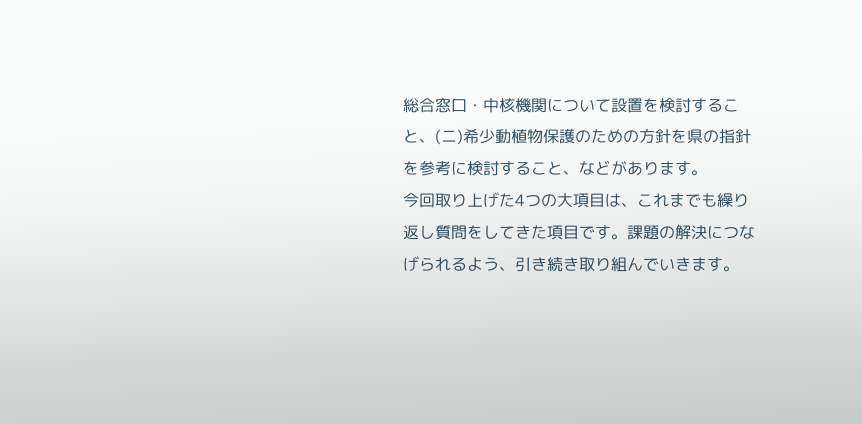総合窓口・中核機関について設置を検討すること、(ニ)希少動植物保護のための方針を県の指針を参考に検討すること、などがあります。
今回取り上げた4つの大項目は、これまでも繰り返し質問をしてきた項目です。課題の解決につなげられるよう、引き続き取り組んでいきます。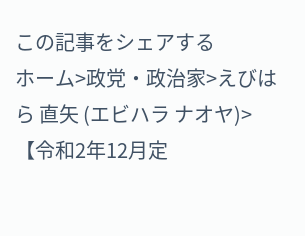この記事をシェアする
ホーム>政党・政治家>えびはら 直矢 (エビハラ ナオヤ)>【令和2年12月定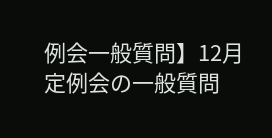例会一般質問】12月定例会の一般質問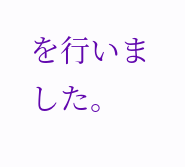を行いました。